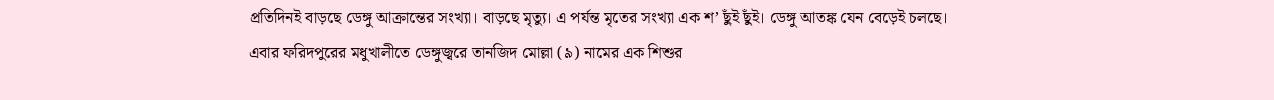প্রতিদিনই বাড়ছে ডেঙ্গু আক্রান্তের সংখ্যা। বাড়ছে মৃত্যু। এ পর্যন্ত মৃতের সংখ্যা এক শ’ ছুঁই ছুঁই। ডেঙ্গু আতঙ্ক যেন বেড়েই চলছে। এবার ফরিদপুরের মধুখালীতে ডেঙ্গুজ্বরে তানজিদ মোল্লা (৯) নামের এক শিশুর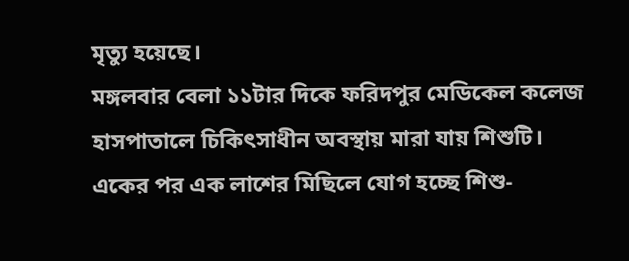মৃত্যু হয়েছে।
মঙ্গলবার বেলা ১১টার দিকে ফরিদপুর মেডিকেল কলেজ হাসপাতালে চিকিৎসাধীন অবস্থায় মারা যায় শিশুটি।
একের পর এক লাশের মিছিলে যোগ হচ্ছে শিশু-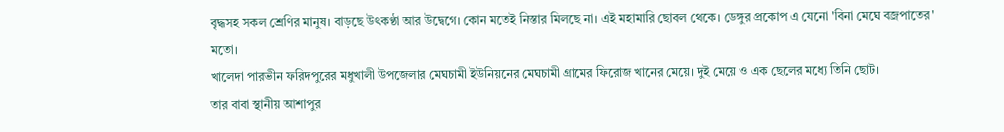বৃদ্ধসহ সকল শ্রেণির মানুষ। বাড়ছে উৎকণ্ঠা আর উদ্বেগে। কোন মতেই নিস্তার মিলছে না। এই মহামারি ছোবল থেকে। ডেঙ্গুর প্রকোপ এ যেনো 'বিনা মেঘে বজ্রপাতের' মতো।
খালেদা পারভীন ফরিদপুরের মধুখালী উপজেলার মেঘচামী ইউনিয়নের মেঘচামী গ্রামের ফিরোজ খানের মেয়ে। দুই মেয়ে ও এক ছেলের মধ্যে তিনি ছোট।
তার বাবা স্থানীয় আশাপুর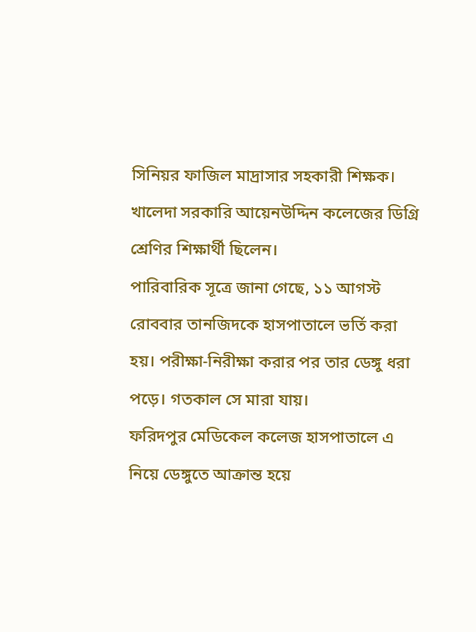সিনিয়র ফাজিল মাদ্রাসার সহকারী শিক্ষক। খালেদা সরকারি আয়েনউদ্দিন কলেজের ডিগ্রি শ্রেণির শিক্ষার্থী ছিলেন।
পারিবারিক সূত্রে জানা গেছে, ১১ আগস্ট রোববার তানজিদকে হাসপাতালে ভর্তি করা হয়। পরীক্ষা-নিরীক্ষা করার পর তার ডেঙ্গু ধরা পড়ে। গতকাল সে মারা যায়।
ফরিদপুর মেডিকেল কলেজ হাসপাতালে এ নিয়ে ডেঙ্গুতে আক্রান্ত হয়ে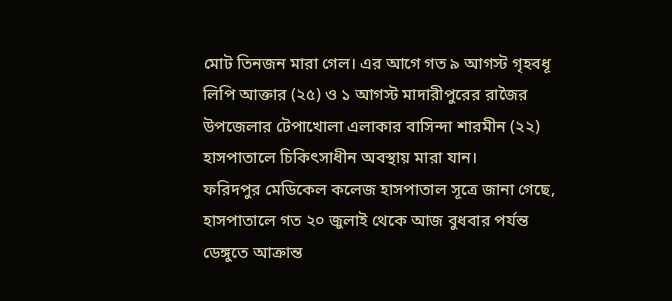মোট তিনজন মারা গেল। এর আগে গত ৯ আগস্ট গৃহবধূ লিপি আক্তার (২৫) ও ১ আগস্ট মাদারীপুরের রাজৈর উপজেলার টেপাখোলা এলাকার বাসিন্দা শারমীন (২২) হাসপাতালে চিকিৎসাধীন অবস্থায় মারা যান।
ফরিদপুর মেডিকেল কলেজ হাসপাতাল সূত্রে জানা গেছে, হাসপাতালে গত ২০ জুলাই থেকে আজ বুধবার পর্যন্ত ডেঙ্গুতে আক্রান্ত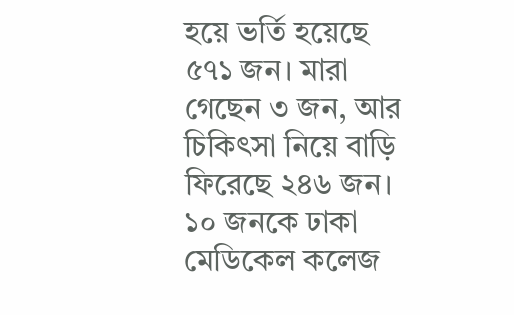হয়ে ভর্তি হয়েছে ৫৭১ জন। মারা গেছেন ৩ জন, আর চিকিৎসা নিয়ে বাড়ি ফিরেছে ২৪৬ জন। ১০ জনকে ঢাকা মেডিকেল কলেজ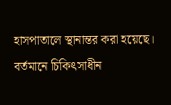হাসপাতালে স্থানান্তর করা হয়েছে। বর্তমানে চিকিৎসাধীন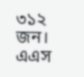৩১২ জন।
এএস